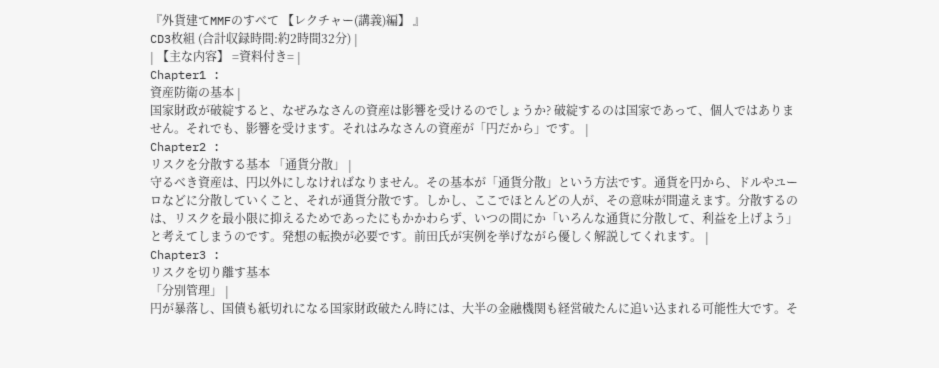『外貨建てMMFのすべて 【レクチャー(講義)編】 』
CD3枚組 (合計収録時間:約2時間32分) |
| 【主な内容】 =資料付き= |
Chapter1 :
資産防衛の基本 |
国家財政が破綻すると、なぜみなさんの資産は影響を受けるのでしょうか? 破綻するのは国家であって、個人ではありません。それでも、影響を受けます。それはみなさんの資産が「円だから」です。 |
Chapter2 :
リスクを分散する基本 「通貨分散」 |
守るべき資産は、円以外にしなければなりません。その基本が「通貨分散」という方法です。通貨を円から、ドルやユーロなどに分散していくこと、それが通貨分散です。しかし、ここでほとんどの人が、その意味が間違えます。分散するのは、リスクを最小限に抑えるためであったにもかかわらず、いつの間にか「いろんな通貨に分散して、利益を上げよう」と考えてしまうのです。発想の転換が必要です。前田氏が実例を挙げながら優しく解説してくれます。 |
Chapter3 :
リスクを切り離す基本
「分別管理」 |
円が暴落し、国債も紙切れになる国家財政破たん時には、大半の金融機関も経営破たんに追い込まれる可能性大です。そ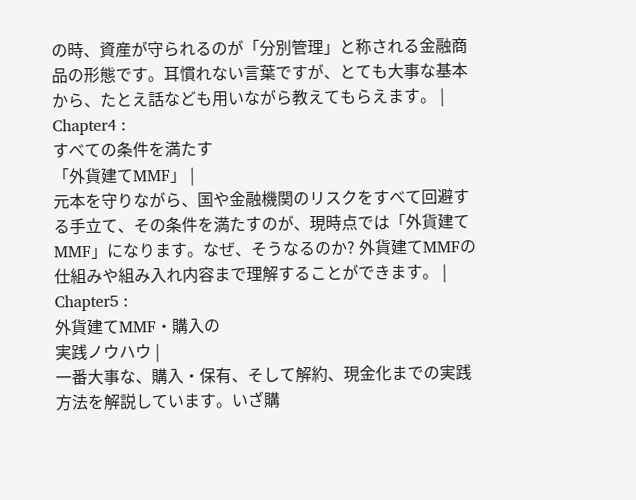の時、資産が守られるのが「分別管理」と称される金融商品の形態です。耳慣れない言葉ですが、とても大事な基本から、たとえ話なども用いながら教えてもらえます。 |
Chapter4 :
すべての条件を満たす
「外貨建てMMF」 |
元本を守りながら、国や金融機関のリスクをすべて回避する手立て、その条件を満たすのが、現時点では「外貨建てMMF」になります。なぜ、そうなるのか? 外貨建てMMFの仕組みや組み入れ内容まで理解することができます。 |
Chapter5 :
外貨建てMMF・購入の
実践ノウハウ |
一番大事な、購入・保有、そして解約、現金化までの実践方法を解説しています。いざ購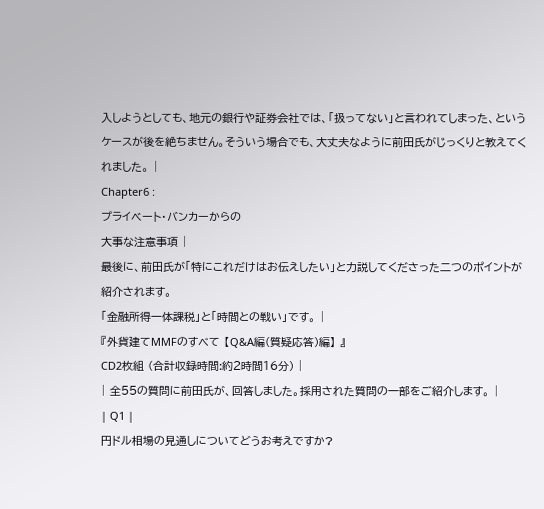入しようとしても、地元の銀行や証券会社では、「扱ってない」と言われてしまった、というケースが後を絶ちません。そういう場合でも、大丈夫なように前田氏がじっくりと教えてくれました。 |
Chapter6 :
プライベート・バンカーからの
大事な注意事項 |
最後に、前田氏が「特にこれだけはお伝えしたい」と力説してくださった二つのポイントが紹介されます。
「金融所得一体課税」と「時間との戦い」です。 |
『外貨建てMMFのすべて 【Q&A編(質疑応答)編】 』
CD2枚組 (合計収録時間:約2時間16分) |
| 全55の質問に前田氏が、回答しました。採用された質問の一部をご紹介します。 |
| Q1 |
円ドル相場の見通しについてどうお考えですか?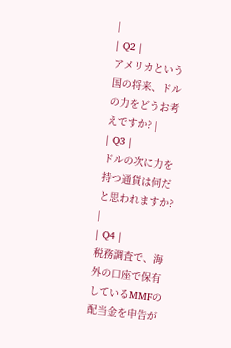|
| Q2 |
アメリカという国の将来、ドルの力をどうお考えですか? |
| Q3 |
ドルの次に力を持つ通貨は何だと思われますか? |
| Q4 |
税務調査で、海外の口座で保有しているMMFの配当金を申告が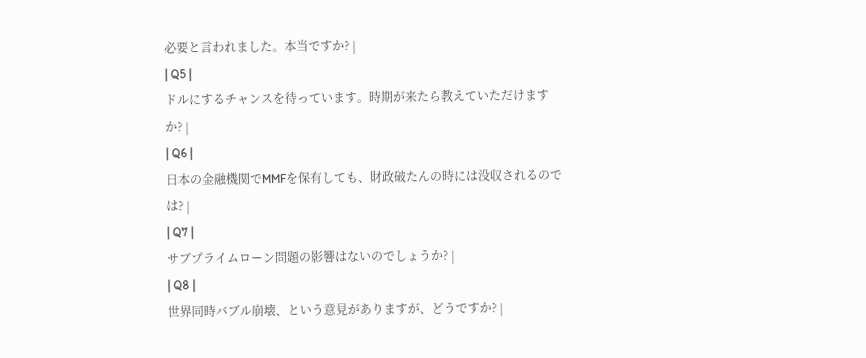必要と言われました。本当ですか? |
| Q5 |
ドルにするチャンスを待っています。時期が来たら教えていただけますか? |
| Q6 |
日本の金融機関でMMFを保有しても、財政破たんの時には没収されるのでは? |
| Q7 |
サブプライムローン問題の影響はないのでしょうか? |
| Q8 |
世界同時バブル崩壊、という意見がありますが、どうですか? |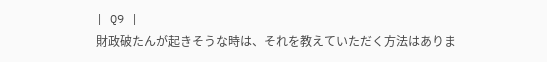| Q9 |
財政破たんが起きそうな時は、それを教えていただく方法はありま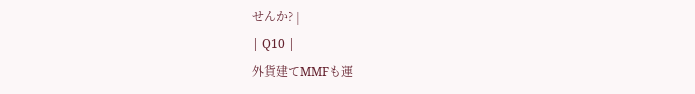せんか? |
| Q10 |
外貨建てMMFも運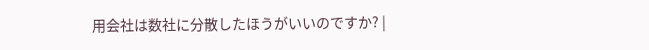用会社は数社に分散したほうがいいのですか? |